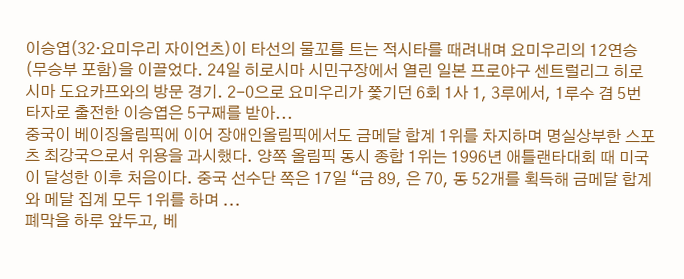이승엽(32·요미우리 자이언츠)이 타선의 물꼬를 트는 적시타를 때려내며 요미우리의 12연승(무승부 포함)을 이끌었다. 24일 히로시마 시민구장에서 열린 일본 프로야구 센트럴리그 히로시마 도요카프와의 방문 경기. 2-0으로 요미우리가 쫓기던 6회 1사 1, 3루에서, 1루수 겸 5번 타자로 출전한 이승엽은 5구째를 받아...
중국이 베이징올림픽에 이어 장애인올림픽에서도 금메달 합계 1위를 차지하며 명실상부한 스포츠 최강국으로서 위용을 과시했다. 양쪽 올림픽 동시 종합 1위는 1996년 애틀랜타대회 때 미국이 달성한 이후 처음이다. 중국 선수단 쪽은 17일 “금 89, 은 70, 동 52개를 획득해 금메달 합계와 메달 집계 모두 1위를 하며 ...
폐막을 하루 앞두고, 베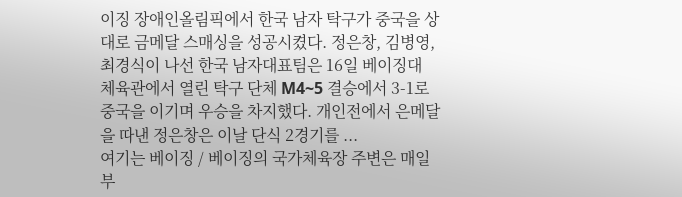이징 장애인올림픽에서 한국 남자 탁구가 중국을 상대로 금메달 스매싱을 성공시켰다. 정은창, 김병영, 최경식이 나선 한국 남자대표팀은 16일 베이징대 체육관에서 열린 탁구 단체 M4~5 결승에서 3-1로 중국을 이기며 우승을 차지했다. 개인전에서 은메달을 따낸 정은창은 이날 단식 2경기를 ...
여기는 베이징 / 베이징의 국가체육장 주변은 매일 부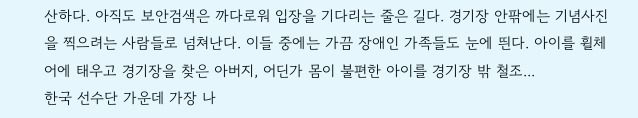산하다. 아직도 보안검색은 까다로워 입장을 기다리는 줄은 길다. 경기장 안팎에는 기념사진을 찍으려는 사람들로 넘쳐난다. 이들 중에는 가끔 장애인 가족들도 눈에 띈다. 아이를 휠체어에 태우고 경기장을 찾은 아버지, 어딘가 몸이 불편한 아이를 경기장 밖 철조...
한국 선수단 가운데 가장 나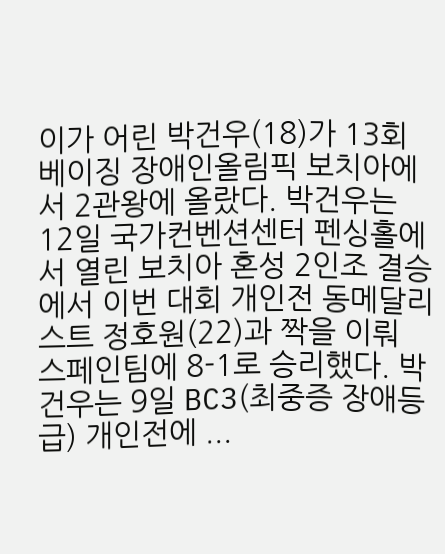이가 어린 박건우(18)가 13회 베이징 장애인올림픽 보치아에서 2관왕에 올랐다. 박건우는 12일 국가컨벤션센터 펜싱홀에서 열린 보치아 혼성 2인조 결승에서 이번 대회 개인전 동메달리스트 정호원(22)과 짝을 이뤄 스페인팀에 8-1로 승리했다. 박건우는 9일 BC3(최중증 장애등급) 개인전에 ...